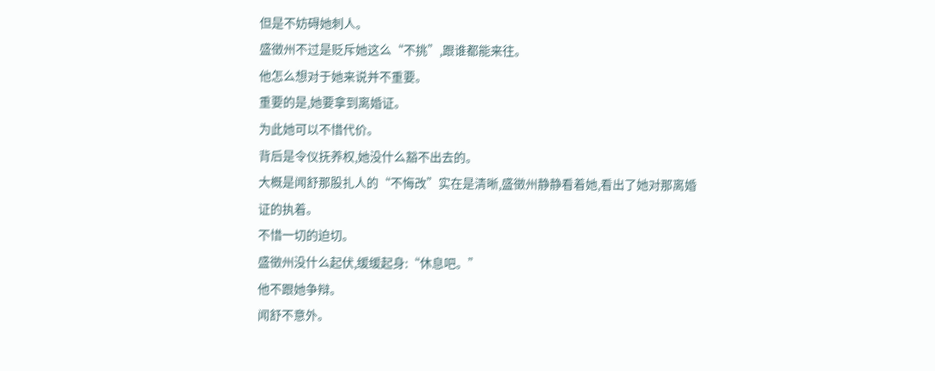但是不妨碍她刺人。
盛徵州不过是贬斥她这么“不挑”,跟谁都能来往。
他怎么想对于她来说并不重要。
重要的是,她要拿到离婚证。
为此她可以不惜代价。
背后是令仪抚养权,她没什么豁不出去的。
大概是闻舒那股扎人的“不悔改”实在是清晰,盛徵州静静看着她,看出了她对那离婚证的执着。
不惜一切的迫切。
盛徵州没什么起伏,缓缓起身:“休息吧。”
他不跟她争辩。
闻舒不意外。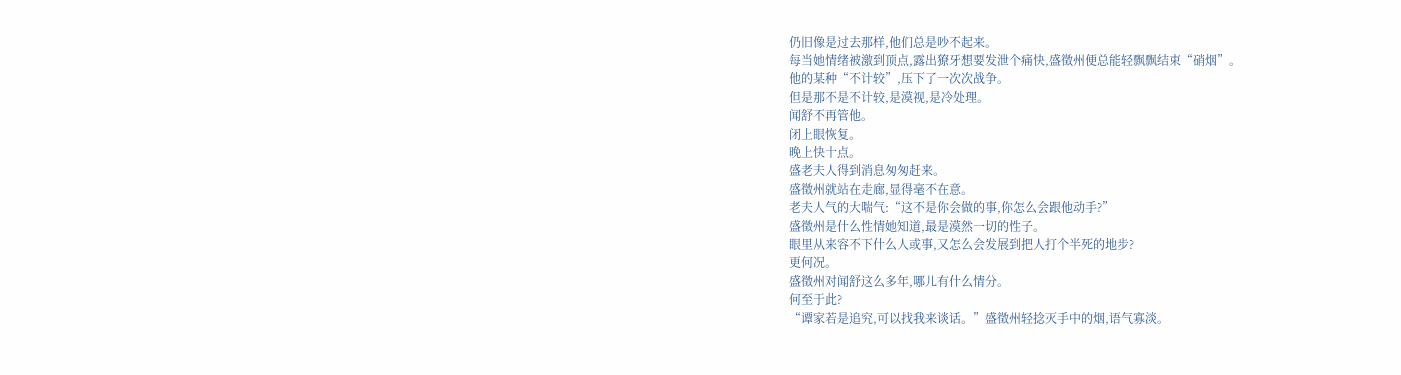仍旧像是过去那样,他们总是吵不起来。
每当她情绪被激到顶点,露出獠牙想要发泄个痛快,盛徵州便总能轻飘飘结束“硝烟”。
他的某种“不计较”,压下了一次次战争。
但是那不是不计较,是漠视,是冷处理。
闻舒不再管他。
闭上眼恢复。
晚上快十点。
盛老夫人得到消息匆匆赶来。
盛徵州就站在走廊,显得毫不在意。
老夫人气的大喘气:“这不是你会做的事,你怎么会跟他动手?”
盛徵州是什么性情她知道,最是漠然一切的性子。
眼里从来容不下什么人或事,又怎么会发展到把人打个半死的地步?
更何况。
盛徵州对闻舒这么多年,哪儿有什么情分。
何至于此?
“谭家若是追究,可以找我来谈话。”盛徵州轻捻灭手中的烟,语气寡淡。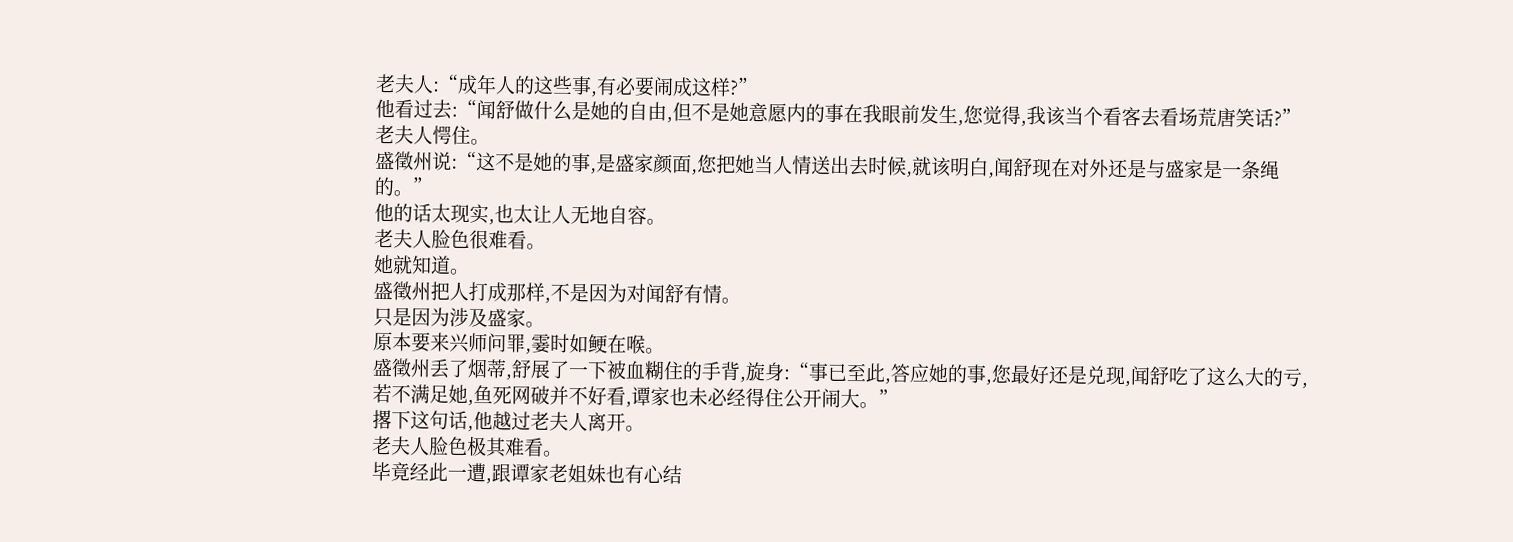老夫人:“成年人的这些事,有必要闹成这样?”
他看过去:“闻舒做什么是她的自由,但不是她意愿内的事在我眼前发生,您觉得,我该当个看客去看场荒唐笑话?”
老夫人愕住。
盛徵州说:“这不是她的事,是盛家颜面,您把她当人情送出去时候,就该明白,闻舒现在对外还是与盛家是一条绳的。”
他的话太现实,也太让人无地自容。
老夫人脸色很难看。
她就知道。
盛徵州把人打成那样,不是因为对闻舒有情。
只是因为涉及盛家。
原本要来兴师问罪,霎时如鲠在喉。
盛徵州丢了烟蒂,舒展了一下被血糊住的手背,旋身:“事已至此,答应她的事,您最好还是兑现,闻舒吃了这么大的亏,若不满足她,鱼死网破并不好看,谭家也未必经得住公开闹大。”
撂下这句话,他越过老夫人离开。
老夫人脸色极其难看。
毕竟经此一遭,跟谭家老姐妹也有心结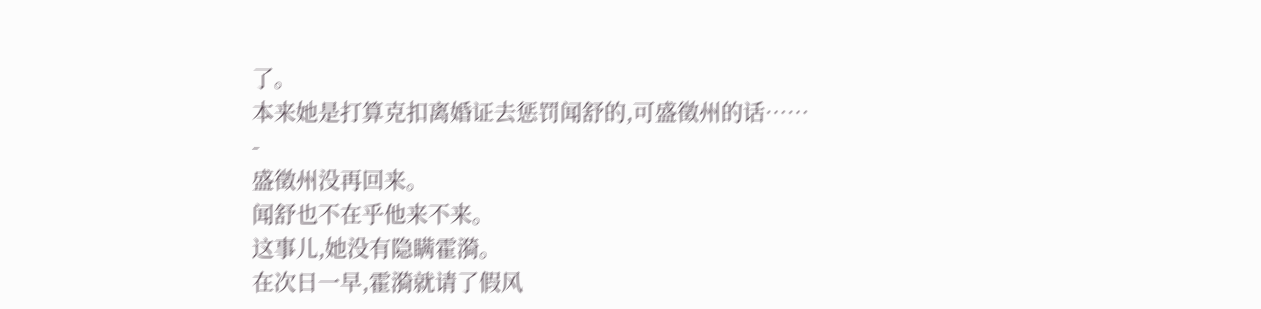了。
本来她是打算克扣离婚证去惩罚闻舒的,可盛徵州的话……
-
盛徵州没再回来。
闻舒也不在乎他来不来。
这事儿,她没有隐瞒霍漪。
在次日一早,霍漪就请了假风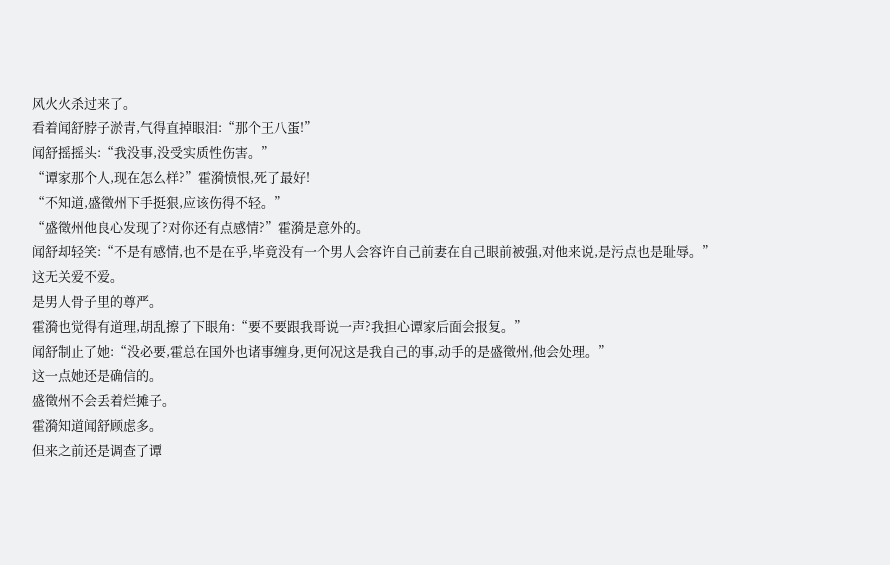风火火杀过来了。
看着闻舒脖子淤青,气得直掉眼泪:“那个王八蛋!”
闻舒摇摇头:“我没事,没受实质性伤害。”
“谭家那个人,现在怎么样?”霍漪愤恨,死了最好!
“不知道,盛徵州下手挺狠,应该伤得不轻。”
“盛徵州他良心发现了?对你还有点感情?”霍漪是意外的。
闻舒却轻笑:“不是有感情,也不是在乎,毕竟没有一个男人会容许自己前妻在自己眼前被强,对他来说,是污点也是耻辱。”
这无关爱不爱。
是男人骨子里的尊严。
霍漪也觉得有道理,胡乱擦了下眼角:“要不要跟我哥说一声?我担心谭家后面会报复。”
闻舒制止了她:“没必要,霍总在国外也诸事缠身,更何况这是我自己的事,动手的是盛徵州,他会处理。”
这一点她还是确信的。
盛徵州不会丢着烂摊子。
霍漪知道闻舒顾虑多。
但来之前还是调查了谭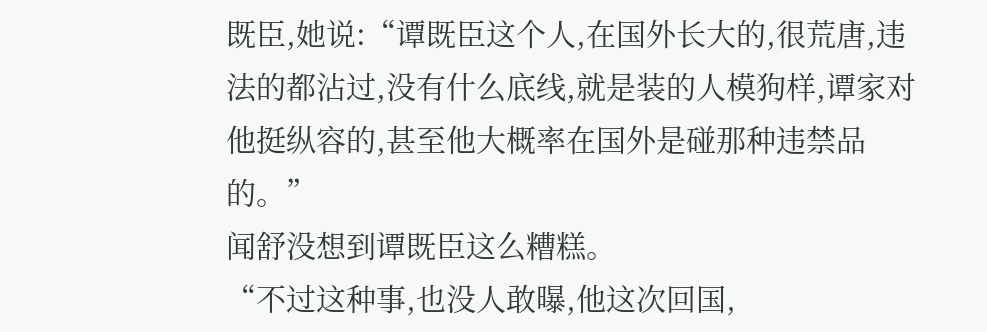既臣,她说:“谭既臣这个人,在国外长大的,很荒唐,违法的都沾过,没有什么底线,就是装的人模狗样,谭家对他挺纵容的,甚至他大概率在国外是碰那种违禁品的。”
闻舒没想到谭既臣这么糟糕。
“不过这种事,也没人敢曝,他这次回国,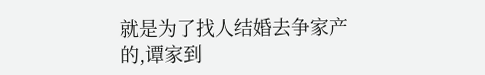就是为了找人结婚去争家产的,谭家到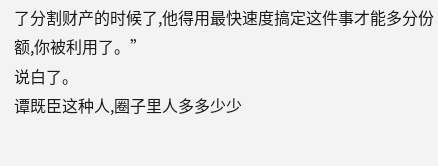了分割财产的时候了,他得用最快速度搞定这件事才能多分份额,你被利用了。”
说白了。
谭既臣这种人,圈子里人多多少少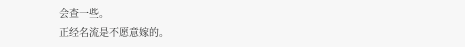会查一些。
正经名流是不愿意嫁的。